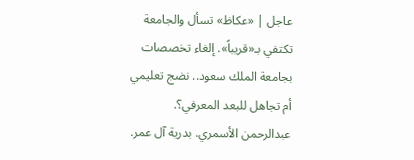عاجل | «عكاظ» تسأل والجامعة تكتفي بـ«قريباً». إلغاء تخصصات بجامعة الملك سعود.. نضج تعليمي أم تجاهل للبعد المعرفي؟. عبدالرحمن الأسمري. بدرية آل عمر.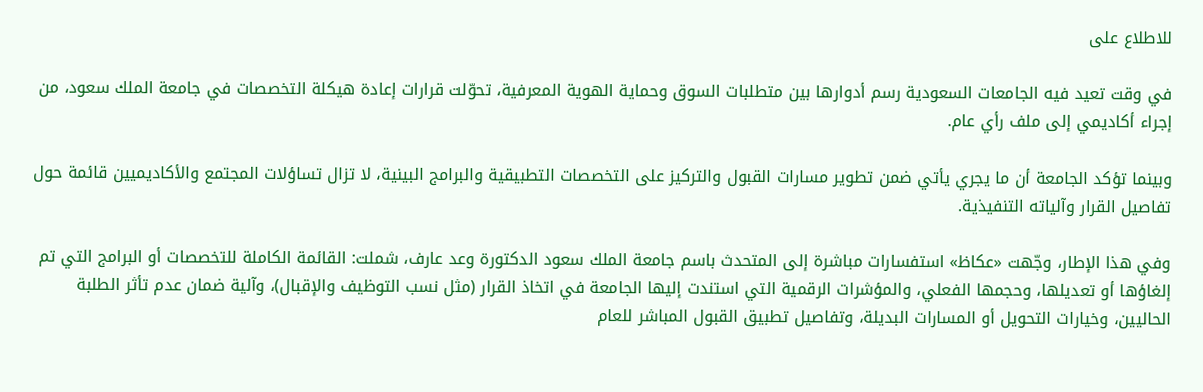للاطلاع على

في وقت تعيد فيه الجامعات السعودية رسم أدوارها بين متطلبات السوق وحماية الهوية المعرفية، تحوّلت قرارات إعادة هيكلة التخصصات في جامعة الملك سعود، من إجراء أكاديمي إلى ملف رأي عام.

وبينما تؤكد الجامعة أن ما يجري يأتي ضمن تطوير مسارات القبول والتركيز على التخصصات التطبيقية والبرامج البينية، لا تزال تساؤلات المجتمع والأكاديميين قائمة حول تفاصيل القرار وآلياته التنفيذية.

وفي هذا الإطار، وجّهت «عكاظ» استفسارات مباشرة إلى المتحدث باسم جامعة الملك سعود الدكتورة وعد عارف، شملت: القائمة الكاملة للتخصصات أو البرامج التي تم إلغاؤها أو تعديلها، وحجمها الفعلي، والمؤشرات الرقمية التي استندت إليها الجامعة في اتخاذ القرار (مثل نسب التوظيف والإقبال)، وآلية ضمان عدم تأثر الطلبة الحاليين، وخيارات التحويل أو المسارات البديلة، وتفاصيل تطبيق القبول المباشر للعام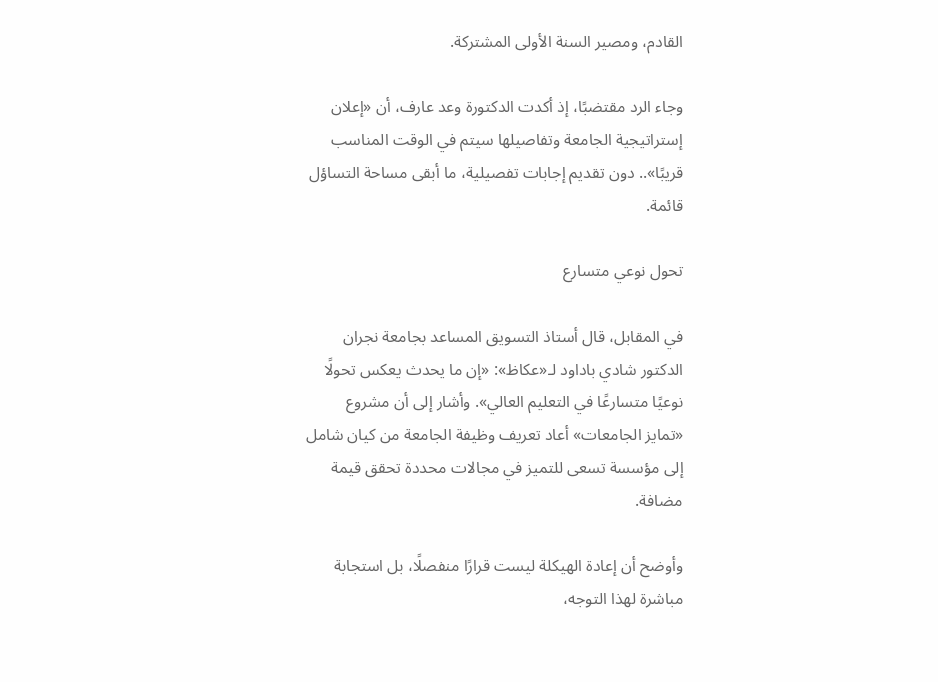القادم، ومصير السنة الأولى المشتركة.

وجاء الرد مقتضبًا، إذ أكدت الدكتورة وعد عارف، أن «إعلان إستراتيجية الجامعة وتفاصيلها سيتم في الوقت المناسب قريبًا».. دون تقديم إجابات تفصيلية، ما أبقى مساحة التساؤل قائمة.

تحول نوعي متسارع

في المقابل، قال أستاذ التسويق المساعد بجامعة نجران الدكتور شادي باداود لـ«عكاظ»: «إن ما يحدث يعكس تحولًا نوعيًا متسارعًا في التعليم العالي». وأشار إلى أن مشروع «تمايز الجامعات» أعاد تعريف وظيفة الجامعة من كيان شامل إلى مؤسسة تسعى للتميز في مجالات محددة تحقق قيمة مضافة.

وأوضح أن إعادة الهيكلة ليست قرارًا منفصلًا، بل استجابة مباشرة لهذا التوجه،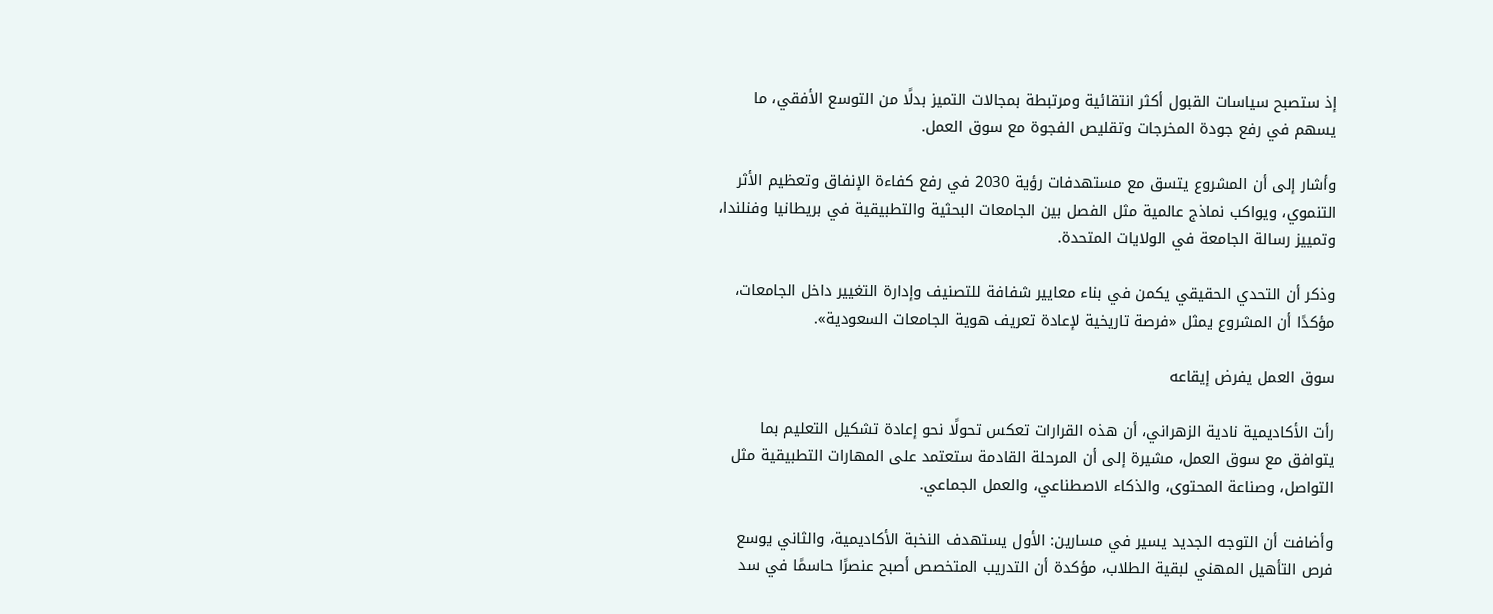إذ ستصبح سياسات القبول أكثر انتقائية ومرتبطة بمجالات التميز بدلًا من التوسع الأفقي، ما يسهم في رفع جودة المخرجات وتقليص الفجوة مع سوق العمل.

وأشار إلى أن المشروع يتسق مع مستهدفات رؤية 2030 في رفع كفاءة الإنفاق وتعظيم الأثر التنموي، ويواكب نماذج عالمية مثل الفصل بين الجامعات البحثية والتطبيقية في بريطانيا وفنلندا، وتمييز رسالة الجامعة في الولايات المتحدة.

وذكر أن التحدي الحقيقي يكمن في بناء معايير شفافة للتصنيف وإدارة التغيير داخل الجامعات، مؤكدًا أن المشروع يمثل «فرصة تاريخية لإعادة تعريف هوية الجامعات السعودية».

سوق العمل يفرض إيقاعه

رأت الأكاديمية نادية الزهراني، أن هذه القرارات تعكس تحولًا نحو إعادة تشكيل التعليم بما يتوافق مع سوق العمل، مشيرة إلى أن المرحلة القادمة ستعتمد على المهارات التطبيقية مثل التواصل، وصناعة المحتوى، والذكاء الاصطناعي، والعمل الجماعي.

وأضافت أن التوجه الجديد يسير في مسارين: الأول يستهدف النخبة الأكاديمية، والثاني يوسع فرص التأهيل المهني لبقية الطلاب، مؤكدة أن التدريب المتخصص أصبح عنصرًا حاسمًا في سد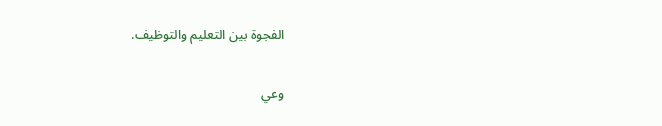الفجوة بين التعليم والتوظيف.

وعي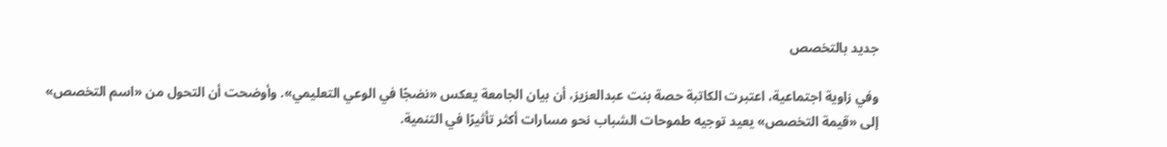جديد بالتخصص

وفي زاوية اجتماعية، اعتبرت الكاتبة حصة بنت عبدالعزيز، أن بيان الجامعة يعكس «نضجًا في الوعي التعليمي». وأوضحت أن التحول من «اسم التخصص» إلى «قيمة التخصص» يعيد توجيه طموحات الشباب نحو مسارات أكثر تأثيرًا في التنمية.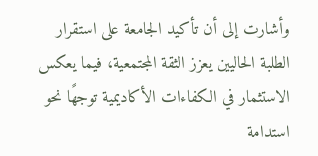وأشارت إلى أن تأكيد الجامعة على استقرار الطلبة الحاليين يعزز الثقة المجتمعية، فيما يعكس الاستثمار في الكفاءات الأكاديمية توجهًا نحو استدامة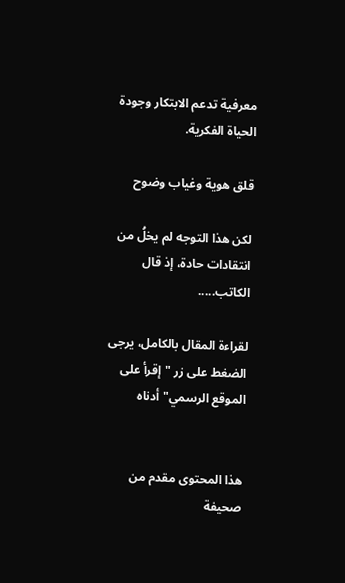معرفية تدعم الابتكار وجودة الحياة الفكرية.

قلق هوية وغياب وضوح

لكن هذا التوجه لم يخلُ من انتقادات حادة، إذ قال الكاتب.....

لقراءة المقال بالكامل، يرجى الضغط على زر "إقرأ على الموقع الرسمي" أدناه


هذا المحتوى مقدم من صحيفة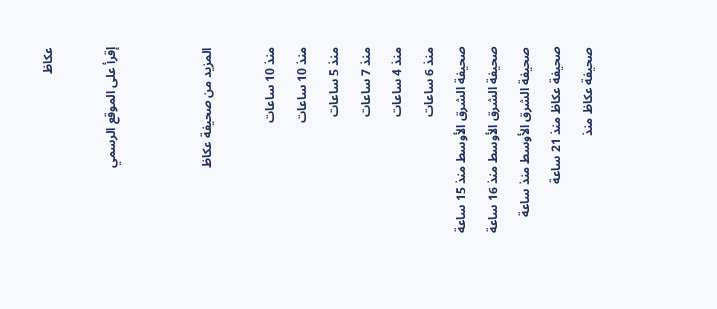عكاظ

إقرأ على الموقع الرسمي


المزيد من صحيفة عكاظ

منذ 10 ساعات
منذ 10 ساعات
منذ 5 ساعات
منذ 7 ساعات
منذ 4 ساعات
منذ 6 ساعات
صحيفة الشرق الأوسط منذ 15 ساعة
صحيفة الشرق الأوسط منذ 16 ساعة
صحيفة الشرق الأوسط منذ ساعة
صحيفة عكاظ منذ 21 ساعة
صحيفة عكاظ منذ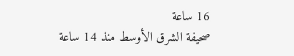16 ساعة
صحيفة الشرق الأوسط منذ 14 ساعة